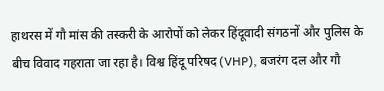हाथरस में गौ मांस की तस्करी के आरोपों को लेकर हिंदूवादी संगठनों और पुलिस के बीच विवाद गहराता जा रहा है। विश्व हिंदू परिषद (VHP), बजरंग दल और गौ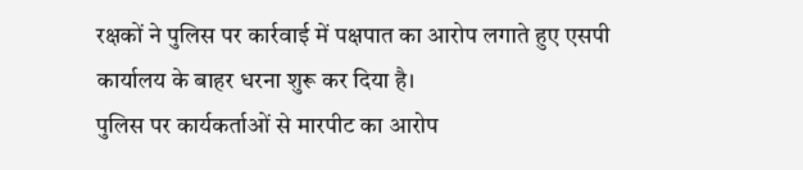रक्षकों ने पुलिस पर कार्रवाई में पक्षपात का आरोप लगाते हुए एसपी कार्यालय के बाहर धरना शुरू कर दिया है।
पुलिस पर कार्यकर्ताओं से मारपीट का आरोप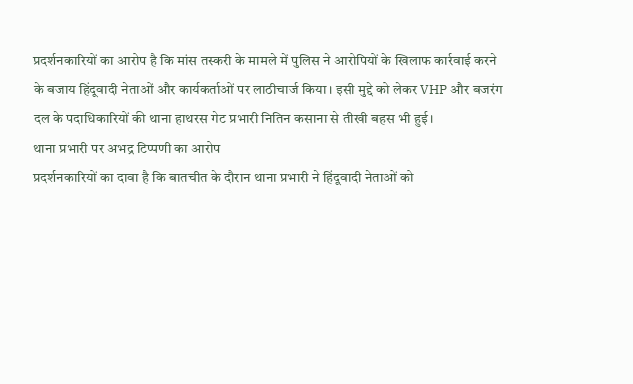प्रदर्शनकारियों का आरोप है कि मांस तस्करी के मामले में पुलिस ने आरोपियों के खिलाफ कार्रवाई करने के बजाय हिंदूवादी नेताओं और कार्यकर्ताओं पर लाठीचार्ज किया। इसी मुद्दे को लेकर VHP और बजरंग दल के पदाधिकारियों की थाना हाथरस गेट प्रभारी नितिन कसाना से तीखी बहस भी हुई।
थाना प्रभारी पर अभद्र टिप्पणी का आरोप
प्रदर्शनकारियों का दावा है कि बातचीत के दौरान थाना प्रभारी ने हिंदूवादी नेताओं को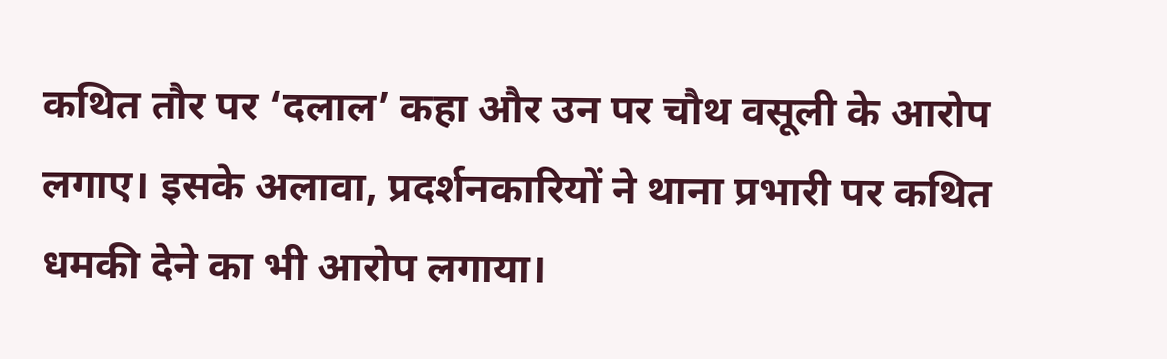कथित तौर पर ‘दलाल’ कहा और उन पर चौथ वसूली के आरोप लगाए। इसके अलावा, प्रदर्शनकारियों ने थाना प्रभारी पर कथित धमकी देने का भी आरोप लगाया।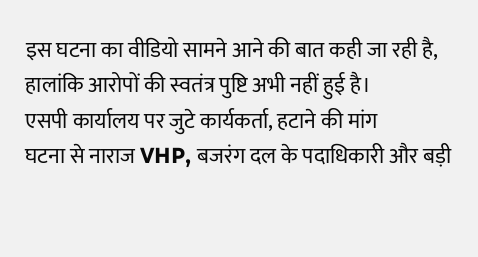इस घटना का वीडियो सामने आने की बात कही जा रही है, हालांकि आरोपों की स्वतंत्र पुष्टि अभी नहीं हुई है।
एसपी कार्यालय पर जुटे कार्यकर्ता, हटाने की मांग
घटना से नाराज VHP, बजरंग दल के पदाधिकारी और बड़ी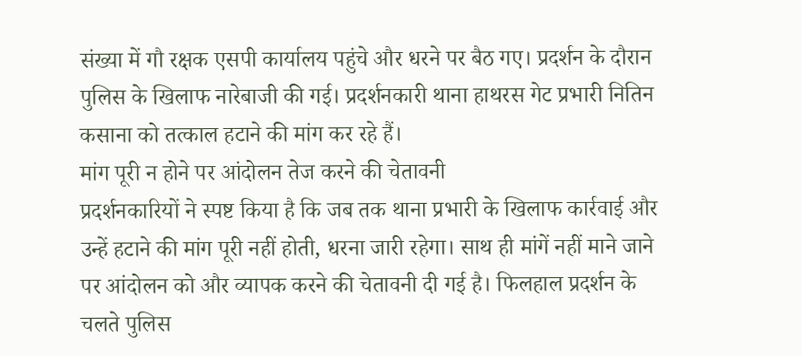संख्या में गौ रक्षक एसपी कार्यालय पहुंचे और धरने पर बैठ गए। प्रदर्शन के दौरान पुलिस के खिलाफ नारेबाजी की गई। प्रदर्शनकारी थाना हाथरस गेट प्रभारी नितिन कसाना को तत्काल हटाने की मांग कर रहे हैं।
मांग पूरी न होने पर आंदोलन तेज करने की चेतावनी
प्रदर्शनकारियों ने स्पष्ट किया है कि जब तक थाना प्रभारी के खिलाफ कार्रवाई और उन्हें हटाने की मांग पूरी नहीं होती, धरना जारी रहेगा। साथ ही मांगें नहीं माने जाने पर आंदोलन को और व्यापक करने की चेतावनी दी गई है। फिलहाल प्रदर्शन के चलते पुलिस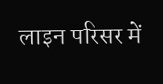लाइन परिसर में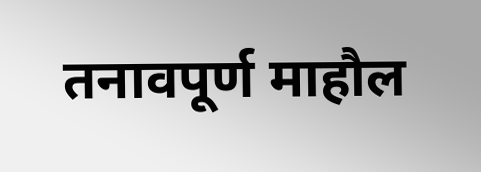तनावपूर्ण माहौल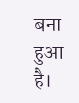बना हुआ है।